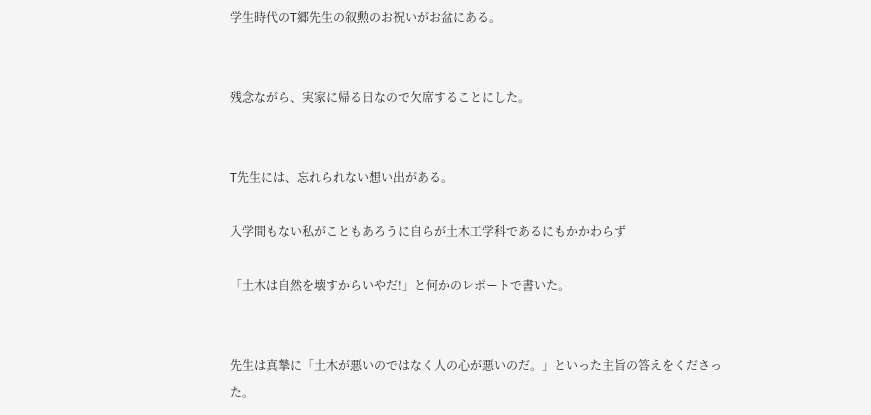学生時代のT郷先生の叙勲のお祝いがお盆にある。


残念ながら、実家に帰る日なので欠席することにした。


T先生には、忘れられない想い出がある。

入学間もない私がこともあろうに自らが土木工学科であるにもかかわらず

「土木は自然を壊すからいやだ!」と何かのレポートで書いた。


先生は真摯に「土木が悪いのではなく人の心が悪いのだ。」といった主旨の答えをくださった。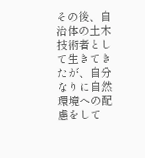その後、自治体の土木技術者として生きてきたが、自分なりに自然環境への配慮をして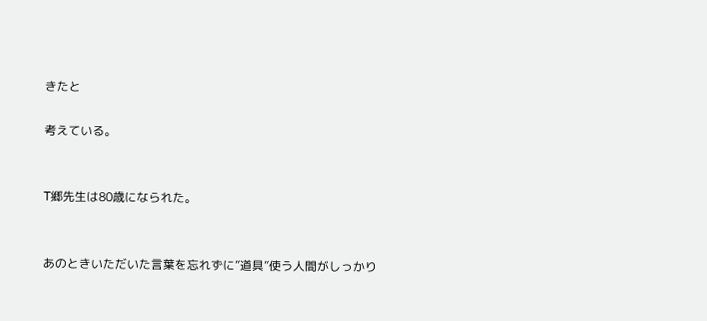きたと

考えている。


T郷先生は80歳になられた。


あのときいただいた言葉を忘れずに”道具”使う人間がしっかり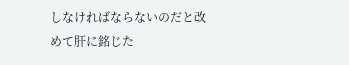しなければならないのだと改めて肝に銘じた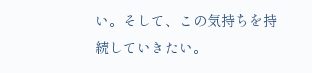い。そして、この気持ちを持続していきたい。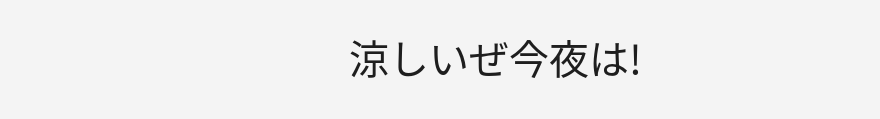涼しいぜ今夜は!